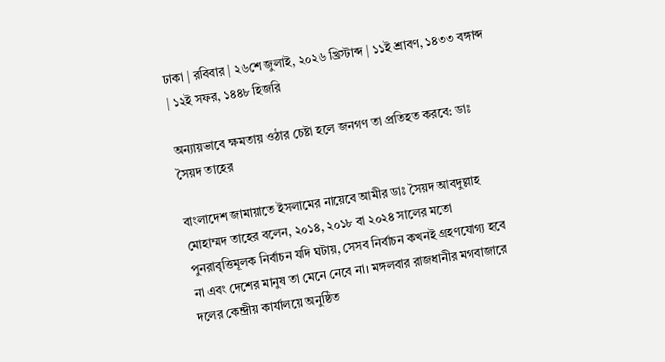ঢাকা | রবিবার | ২৬শে জুলাই, ২০২৬ খ্রিস্টাব্দ | ১১ই শ্রাবণ, ১৪৩৩ বঙ্গাব্দ | ১২ই সফর, ১৪৪৮ হিজরি

অন্যায়ভাবে ক্ষমতায় ওঠার চেষ্টা হলে জনগণ তা প্রতিহত করবে: ডাঃ সৈয়দ তাহের

বাংলাদেশ জামায়াতে ইসলামের নায়েবে আমীর ডাঃ সৈয়দ আবদুল্লাহ মোহাম্মদ তাহের বলেন, ২০১৪, ২০১৮ বা ২০২৪ সালের মতো পুনরাবৃত্তিমূলক নির্বাচন যদি ঘটায়, সেসব নির্বাচন কখনই গ্রহণযোগ্য হবে না এবং দেশের মানুষ তা মেনে নেবে না। মঙ্গলবার রাজধানীর মগবাজারে দলের কেন্দ্রীয় কার্যালয়ে অনুষ্ঠিত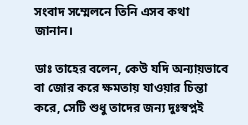সংবাদ সম্মেলনে তিনি এসব কথা জানান।

ডাঃ তাহের বলেন, কেউ যদি অন্যায়ভাবে বা জোর করে ক্ষমতায় যাওয়ার চিন্তা করে, সেটি শুধু তাদের জন্য দুঃস্বপ্নই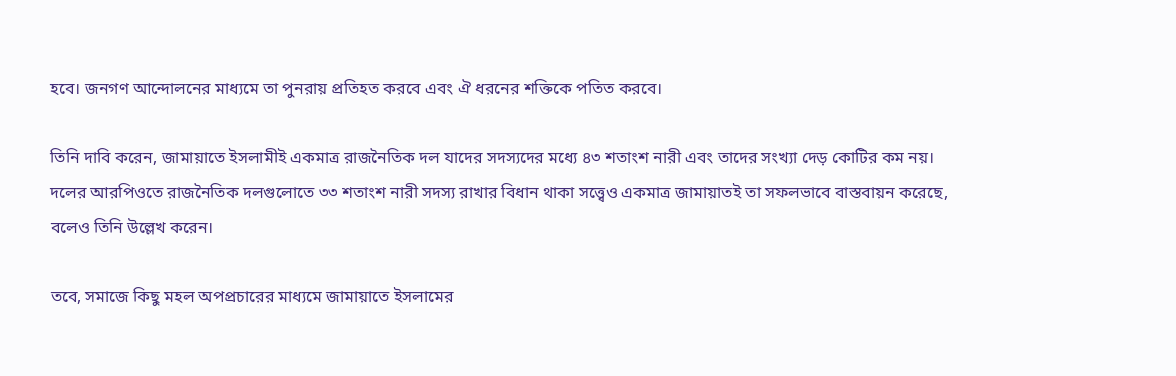হবে। জনগণ আন্দোলনের মাধ্যমে তা পুনরায় প্রতিহত করবে এবং ঐ ধরনের শক্তিকে পতিত করবে।

তিনি দাবি করেন, জামায়াতে ইসলামীই একমাত্র রাজনৈতিক দল যাদের সদস্যদের মধ্যে ৪৩ শতাংশ নারী এবং তাদের সংখ্যা দেড় কোটির কম নয়। দলের আরপিওতে রাজনৈতিক দলগুলোতে ৩৩ শতাংশ নারী সদস্য রাখার বিধান থাকা সত্ত্বেও একমাত্র জামায়াতই তা সফলভাবে বাস্তবায়ন করেছে, বলেও তিনি উল্লেখ করেন।

তবে, সমাজে কিছু মহল অপপ্রচারের মাধ্যমে জামায়াতে ইসলামের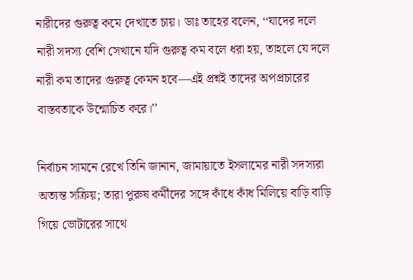নারীদের গুরুত্ব কমে দেখাতে চায়। ডাঃ তাহের বলেন, ‘‘যাদের দলে নারী সদস্য বেশি সেখানে যদি গুরুত্ব কম বলে ধরা হয়, তাহলে যে দলে নারী কম তাদের গুরুত্ব কেমন হবে—এই প্রশ্নই তাদের অপপ্রচারের বাস্তবতাকে উন্মোচিত করে।’’

নির্বাচন সামনে রেখে তিনি জানান, জামায়াতে ইসলামের নারী সদস্যরা অত্যন্ত সক্রিয়; তারা পুরুষ কর্মীদের সঙ্গে কাঁধে কাঁধ মিলিয়ে বাড়ি বাড়ি গিয়ে ভোটারের সাথে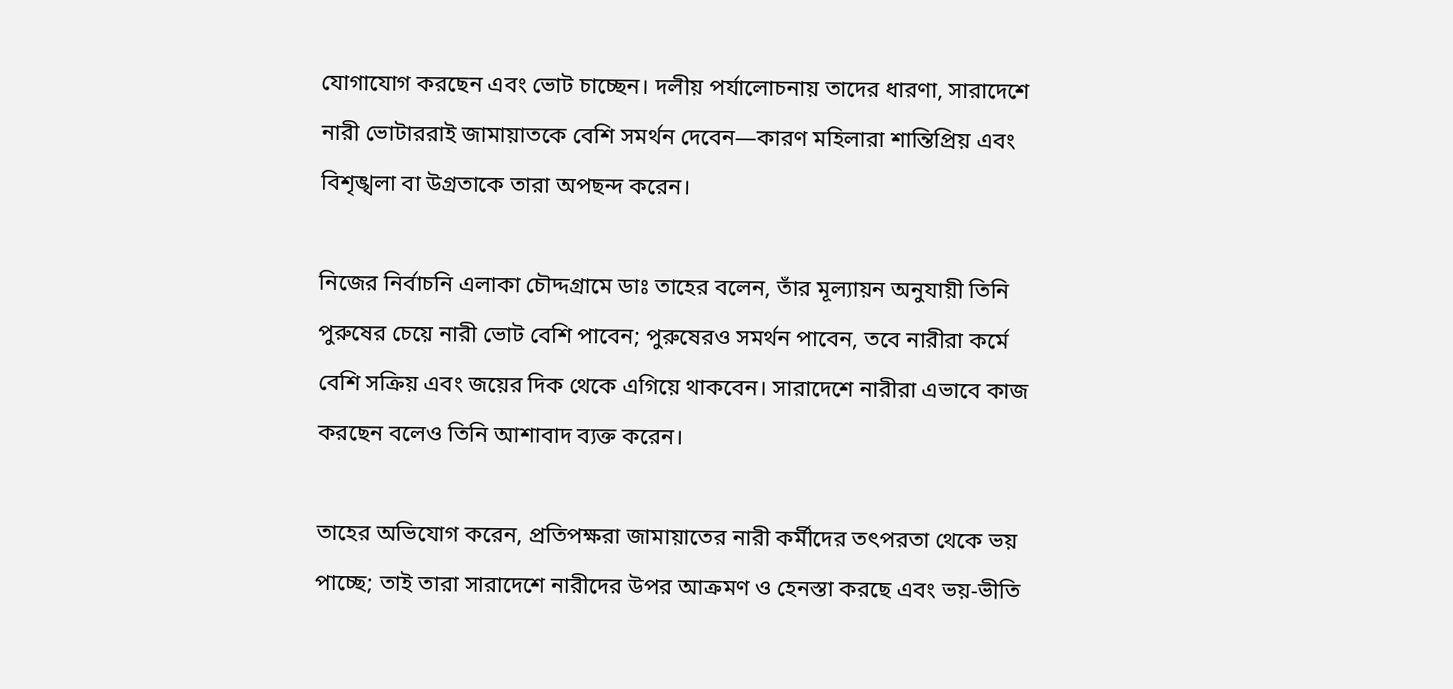যোগাযোগ করছেন এবং ভোট চাচ্ছেন। দলীয় পর্যালোচনায় তাদের ধারণা, সারাদেশে নারী ভোটাররাই জামায়াতকে বেশি সমর্থন দেবেন—কারণ মহিলারা শান্তিপ্রিয় এবং বিশৃঙ্খলা বা উগ্রতাকে তারা অপছন্দ করেন।

নিজের নির্বাচনি এলাকা চৌদ্দগ্রামে ডাঃ তাহের বলেন, তাঁর মূল্যায়ন অনুযায়ী তিনি পুরুষের চেয়ে নারী ভোট বেশি পাবেন; পুরুষেরও সমর্থন পাবেন, তবে নারীরা কর্মে বেশি সক্রিয় এবং জয়ের দিক থেকে এগিয়ে থাকবেন। সারাদেশে নারীরা এভাবে কাজ করছেন বলেও তিনি আশাবাদ ব্যক্ত করেন।

তাহের অভিযোগ করেন, প্রতিপক্ষরা জামায়াতের নারী কর্মীদের তৎপরতা থেকে ভয় পাচ্ছে; তাই তারা সারাদেশে নারীদের উপর আক্রমণ ও হেনস্তা করছে এবং ভয়-ভীতি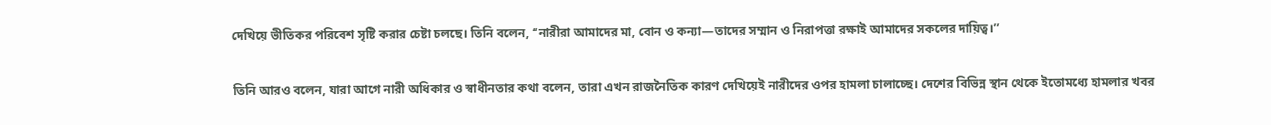দেখিয়ে ভীতিকর পরিবেশ সৃষ্টি করার চেষ্টা চলছে। তিনি বলেন, ‘‘নারীরা আমাদের মা, বোন ও কন্যা—তাদের সম্মান ও নিরাপত্তা রক্ষাই আমাদের সকলের দায়িত্ব।’’

তিনি আরও বলেন, যারা আগে নারী অধিকার ও স্বাধীনতার কথা বলেন, তারা এখন রাজনৈতিক কারণ দেখিয়েই নারীদের ওপর হামলা চালাচ্ছে। দেশের বিভিন্ন স্থান থেকে ইতোমধ্যে হামলার খবর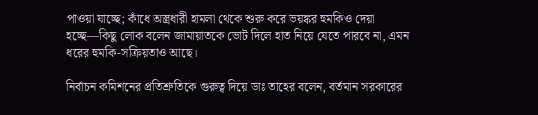পাওয়া যাচ্ছে; কাঁধে অস্ত্রধারী হামলা থেকে শুরু করে ভয়ঙ্কর হুমকিও দেয়া হচ্ছে—কিছু লোক বলেন জামায়াতকে ভোট দিলে হাত নিয়ে যেতে পারবে না, এমন ধরের হুমকি-সক্রিয়তাও আছে।

নির্বাচন কমিশনের প্রতিশ্রুতিকে গুরুত্ব দিয়ে ডাঃ তাহের বলেন, বর্তমান সরকারের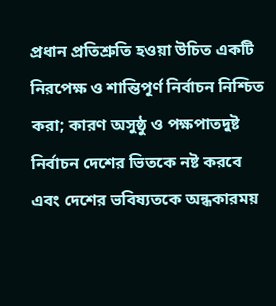প্রধান প্রতিশ্রুতি হওয়া উচিত একটি নিরপেক্ষ ও শান্তিপূর্ণ নির্বাচন নিশ্চিত করা; কারণ অসুষ্ঠু ও পক্ষপাতদুষ্ট নির্বাচন দেশের ভিতকে নষ্ট করবে এবং দেশের ভবিষ্যতকে অন্ধকারময়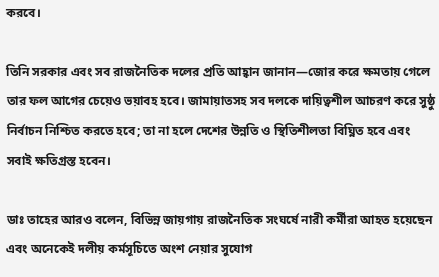করবে।

তিনি সরকার এবং সব রাজনৈতিক দলের প্রতি আহ্বান জানান—জোর করে ক্ষমতায় গেলে তার ফল আগের চেয়েও ভয়াবহ হবে। জামায়াতসহ সব দলকে দায়িত্বশীল আচরণ করে সুষ্ঠু নির্বাচন নিশ্চিত করতে হবে; তা না হলে দেশের উন্নতি ও স্থিতিশীলতা বিঘ্নিত হবে এবং সবাই ক্ষতিগ্রস্ত হবেন।

ডাঃ তাহের আরও বলেন, বিভিন্ন জায়গায় রাজনৈতিক সংঘর্ষে নারী কর্মীরা আহত হয়েছেন এবং অনেকেই দলীয় কর্মসূচিতে অংশ নেয়ার সুযোগ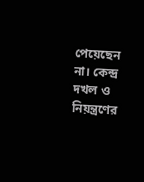পেয়েছেন না। কেন্দ্র দখল ও নিয়ন্ত্রণের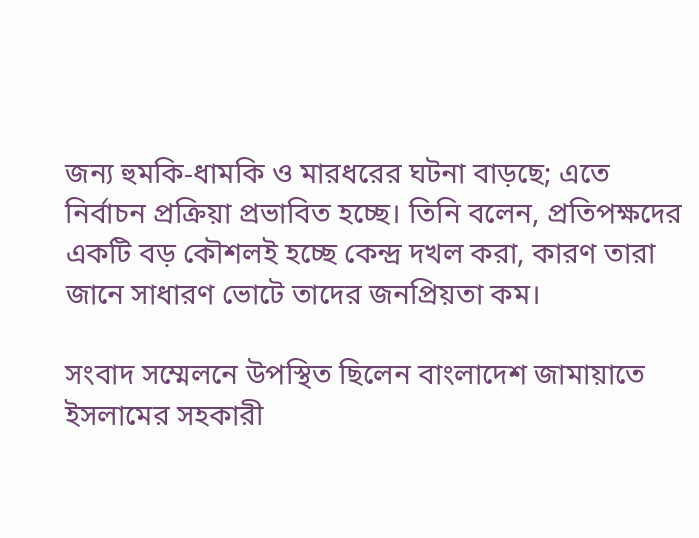জন্য হুমকি-ধামকি ও মারধরের ঘটনা বাড়ছে; এতে নির্বাচন প্রক্রিয়া প্রভাবিত হচ্ছে। তিনি বলেন, প্রতিপক্ষদের একটি বড় কৌশলই হচ্ছে কেন্দ্র দখল করা, কারণ তারা জানে সাধারণ ভোটে তাদের জনপ্রিয়তা কম।

সংবাদ সম্মেলনে উপস্থিত ছিলেন বাংলাদেশ জামায়াতে ইসলামের সহকারী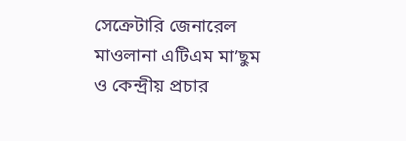সেক্রেটারি জেনারেল মাওলানা এটিএম মা’ছুম ও কেন্দ্রীয় প্রচার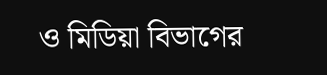ও মিডিয়া বিভাগের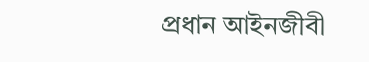প্রধান আইনজীবী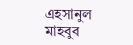এহসানুল মাহবুব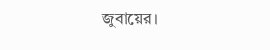জুবায়ের।